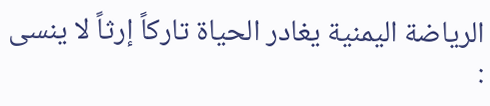الرياضة اليمنية يغادر الحياة تاركاً إرثاً لا ينسى :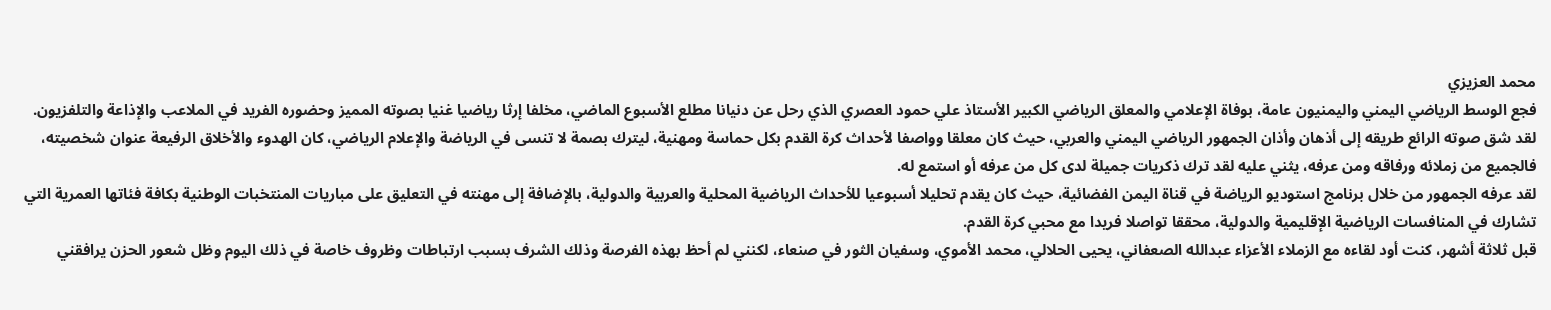محمد العزيزي
فجع الوسط الرياضي اليمني واليمنيون عامة، بوفاة الإعلامي والمعلق الرياضي الكبير الأستاذ علي حمود العصري الذي رحل عن دنيانا مطلع الأسبوع الماضي، مخلفا إرثا رياضيا غنيا بصوته المميز وحضوره الفريد في الملاعب والإذاعة والتلفزيون.
لقد شق صوته الرائع طريقه إلى أذهان وأذان الجمهور الرياضي اليمني والعربي، حيث كان معلقا وواصفا لأحداث كرة القدم بكل حماسة ومهنية، ليترك بصمة لا تنسى في الرياضة والإعلام الرياضي، كان الهدوء والأخلاق الرفيعة عنوان شخصيته، فالجميع من زملائه ورفاقه ومن عرفه، يثني عليه لقد ترك ذكريات جميلة لدى كل من عرفه أو استمع له.
لقد عرفه الجمهور من خلال برنامج استوديو الرياضة في قناة اليمن الفضائية، حيث كان يقدم تحليلا أسبوعيا للأحداث الرياضية المحلية والعربية والدولية، بالإضافة إلى مهنته في التعليق على مباريات المنتخبات الوطنية بكافة فئاتها العمرية التي تشارك في المنافسات الرياضية الإقليمية والدولية، محققا تواصلا فريدا مع محبي كرة القدم.
قبل ثلاثة أشهر، كنت أود لقاءه مع الزملاء الأعزاء عبدالله الصعفاني، يحيى الحلالي، محمد الأموي، وسفيان الثور في صنعاء، لكنني لم أحظ بهذه الفرصة وذلك الشرف بسبب ارتباطات وظروف خاصة في ذلك اليوم وظل شعور الحزن يرافقني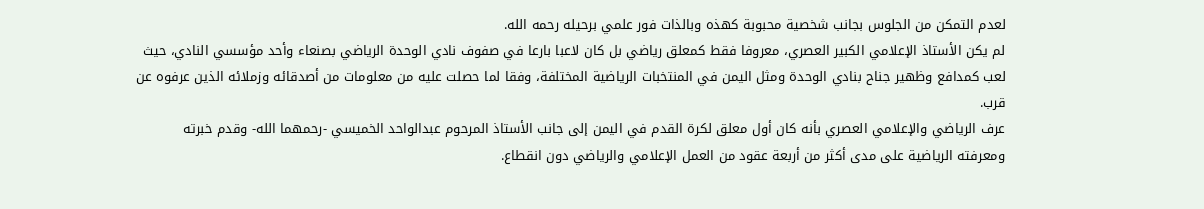لعدم التمكن من الجلوس بجانب شخصية محبوبة كهذه وبالذات فور علمي برحيله رحمه الله.
لم يكن الأستاذ الإعلامي الكبير العصري، معروفا فقط كمعلق رياضي بل كان لاعبا بارعا في صفوف نادي الوحدة الرياضي بصنعاء وأحد مؤسسي النادي، حيث لعب كمدافع وظهير جناح بنادي الوحدة ومثل اليمن في المنتخبات الرياضية المختلفة، وفقا لما حصلت عليه من معلومات من أصدقائه وزملائه الذين عرفوه عن قرب.
عرف الرياضي والإعلامي العصري بأنه كان أول معلق لكرة القدم في اليمن إلى جانب الأستاذ المرحوم عبدالواحد الخميسي -رحمهما الله- وقدم خبرته ومعرفته الرياضية على مدى أكثر من أربعة عقود من العمل الإعلامي والرياضي دون انقطاع.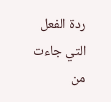ردة الفعل التي جاءت من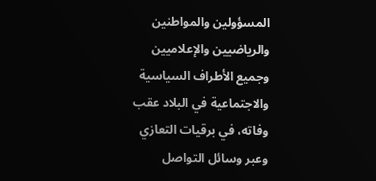المسؤولين والمواطنين والرياضيين والإعلاميين وجميع الأطراف السياسية والاجتماعية في البلاد عقب وفاته، في برقيات التعازي وعبر وسائل التواصل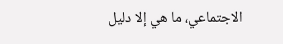الاجتماعي، ما هي إلا دليل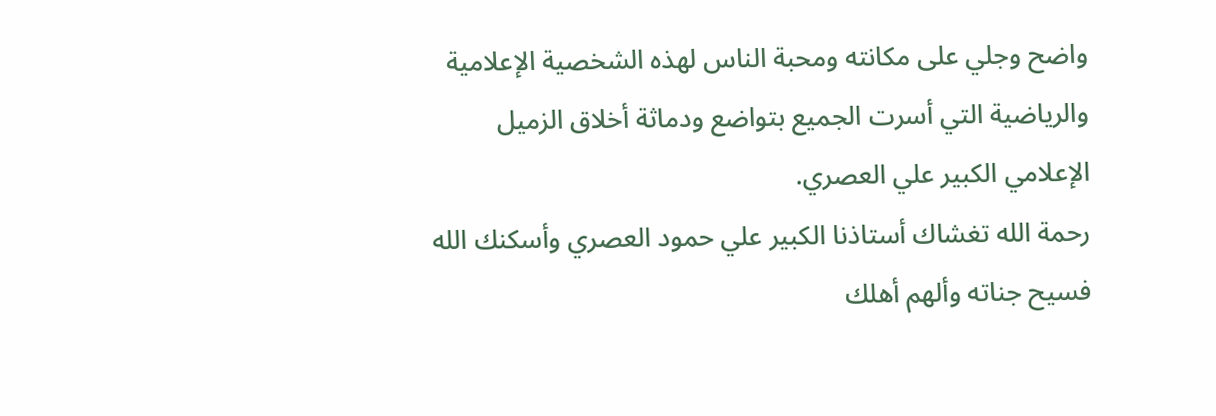واضح وجلي على مكانته ومحبة الناس لهذه الشخصية الإعلامية والرياضية التي أسرت الجميع بتواضع ودماثة أخلاق الزميل الإعلامي الكبير علي العصري.
رحمة الله تغشاك أستاذنا الكبير علي حمود العصري وأسكنك الله فسيح جناته وألهم أهلك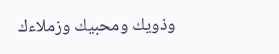وذويك ومحبيك وزملاءك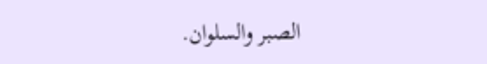الصبر والسلوان.